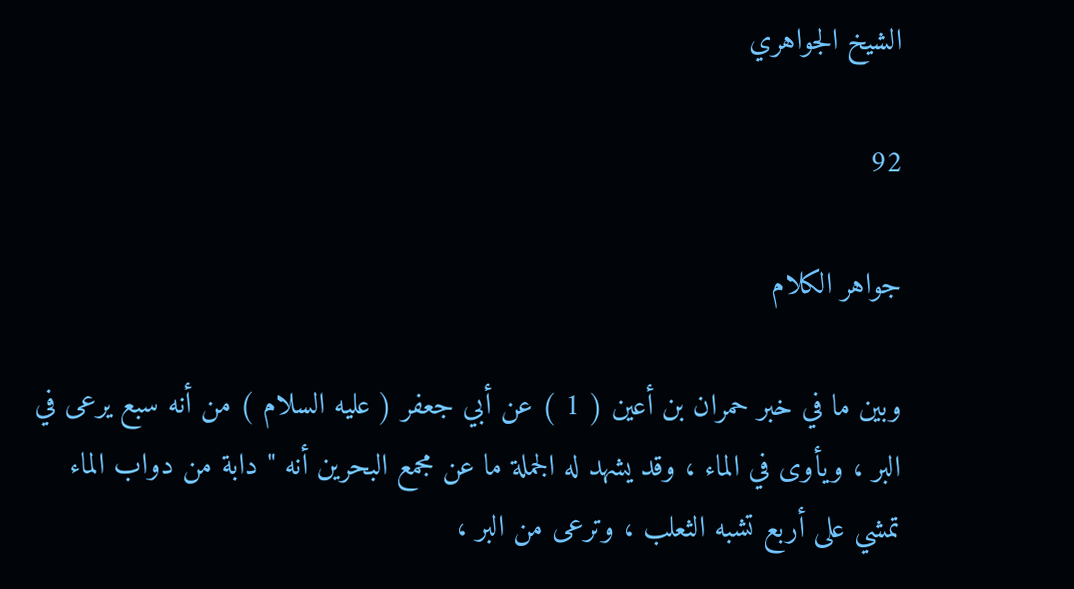الشيخ الجواهري

92

جواهر الكلام

وبين ما في خبر حمران بن أعين ( 1 ) عن أبي جعفر ( عليه السلام ) من أنه سبع يرعى في البر ، ويأوى في الماء ، وقد يشهد له الجملة ما عن مجمع البحرين أنه " دابة من دواب الماء تمشي على أربع تشبه الثعلب ، وترعى من البر ،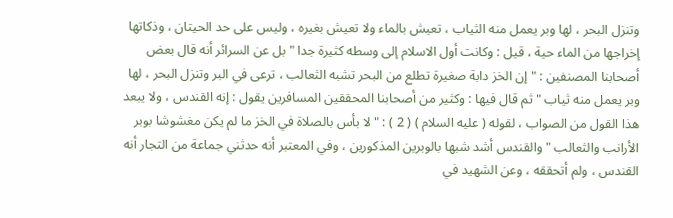وتنزل البحر ، لها وبر يعمل منه الثياب ، تعيش بالماء ولا تعيش بغيره ، وليس على حد الحيتان ، وذكاتها إخراجها من الماء حية ، قيل : وكانت أول الاسلام إلى وسطه كثيرة جدا " بل عن السرائر أنه قال بعض أصحابنا المصنفين : " إن الخز دابة صغيرة تطلع من البحر تشبه الثعالب ، ترعى في البر وتنزل البحر ، لها وبر يعمل منه ثياب " ثم قال فيها : وكثير من أصحابنا المحققين المسافرين يقول : إنه القندس ، ولا يبعد هذا القول من الصواب ، لقوله ( عليه السلام ) ( 2 ) : " لا بأس بالصلاة في الخز ما لم يكن مغشوشا بوبر الأرانب والثعالب " والقندس أشد شبها بالوبرين المذكورين ، وفي المعتبر أنه حدثني جماعة من التجار أنه القندس ، ولم أتحققه ، وعن الشهيد في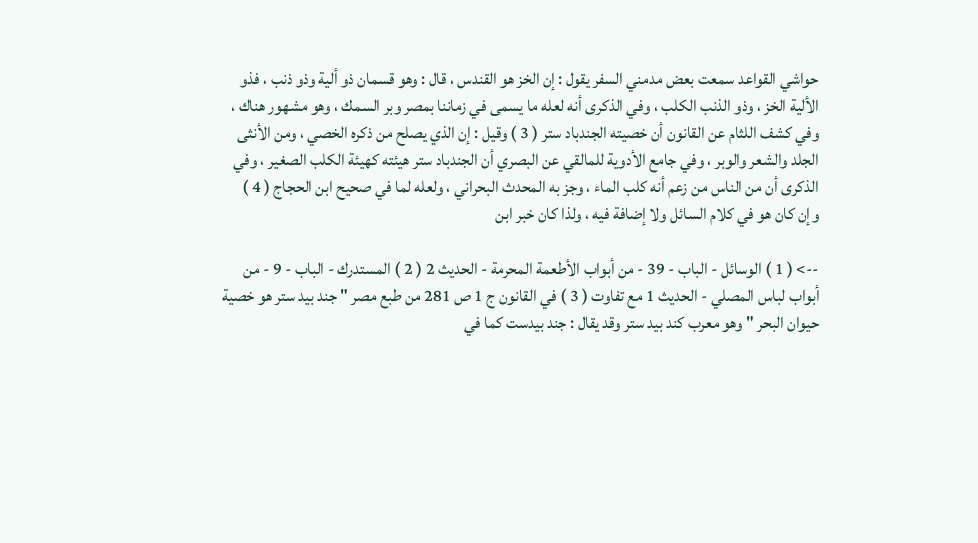حواشي القواعد سمعت بعض مدمني السفر يقول : إن الخز هو القندس ، قال : وهو قسمان ذو ألية وذو ذنب ، فذو الألية الخز ، وذو الذنب الكلب ، وفي الذكرى أنه لعله ما يسمى في زماننا بمصر وبر السمك ، وهو مشهور هناك ، وفي كشف اللثام عن القانون أن خصيته الجندباد ستر ( 3 ) وقيل : إن الذي يصلح من ذكره الخصي ، ومن الأنثى الجلد والشعر والوبر ، وفي جامع الأدوية للمالقي عن البصري أن الجندباد ستر هيئته كهيئة الكلب الصغير ، وفي الذكرى أن من الناس من زعم أنه كلب الماء ، وجز به المحدث البحراني ، ولعله لما في صحيح ابن الحجاج ( 4 ) وإن كان هو في كلام السائل ولا إضافة فيه ، ولذا كان خبر ابن

--> ( 1 ) الوسائل - الباب - 39 - من أبواب الأطعمة المحرمة - الحديث 2 ( 2 ) المستدرك - الباب - 9 - من أبواب لباس المصلي - الحديث 1 مع تفاوت ( 3 ) في القانون ج 1 ص 281 من طبع مصر " جند بيد ستر هو خصية حيوان البحر " وهو معرب كند بيد ستر وقد يقال : جند بيدست كما في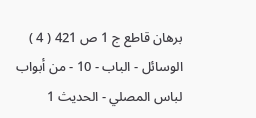برهان قاطع ج 1 ص 421 ( 4 ) الوسائل - الباب - 10 - من أبواب لباس المصلي - الحديث 1